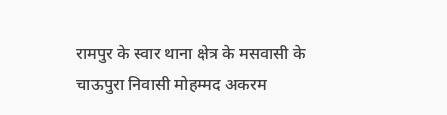रामपुर के स्वार थाना क्षेत्र के मसवासी के चाऊपुरा निवासी मोहम्मद अकरम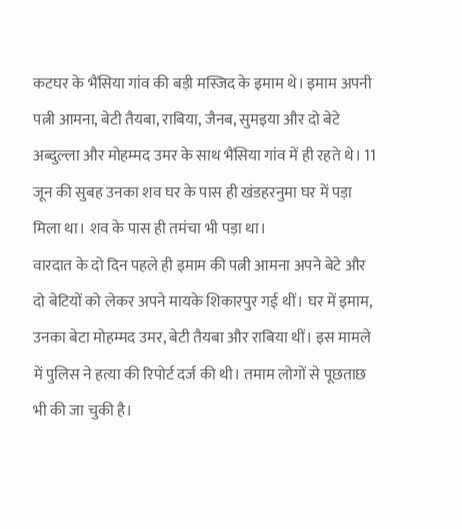कटघर के भैंसिया गांव की बड़ी मस्जिद के इमाम थे। इमाम अपनी पत्नी आमना, बेटी तैयबा, राबिया, जैनब, सुमइया और दो बेटे अब्दुल्ला और मोहम्मद उमर के साथ भैंसिया गांव में ही रहते थे। 11 जून की सुबह उनका शव घर के पास ही खंडहरनुमा घर में पड़ा मिला था। शव के पास ही तमंचा भी पड़ा था।
वारदात के दो दिन पहले ही इमाम की पत्नी आमना अपने बेटे और दो बेटियों को लेकर अपने मायके शिकारपुर गई थीं। घर में इमाम, उनका बेटा मोहम्मद उमर, बेटी तैयबा और राबिया थीं। इस मामले में पुलिस ने हत्या की रिपोर्ट दर्ज की थी। तमाम लोगों से पूछताछ भी की जा चुकी है।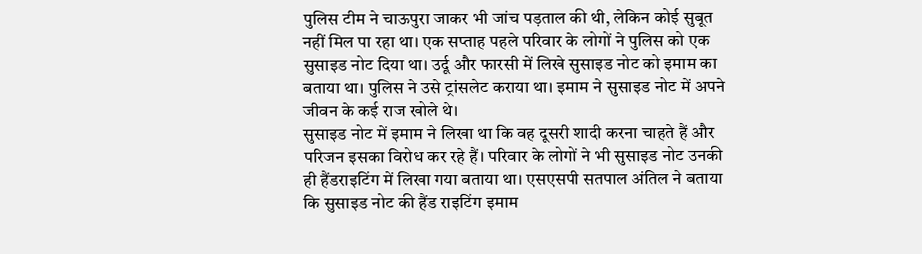पुलिस टीम ने चाऊपुरा जाकर भी जांच पड़ताल की थी, लेकिन कोई सुबूत नहीं मिल पा रहा था। एक सप्ताह पहले परिवार के लोगों ने पुलिस को एक सुसाइड नोट दिया था। उर्दू और फारसी में लिखे सुसाइड नोट को इमाम का बताया था। पुलिस ने उसे ट्रांसलेट कराया था। इमाम ने सुसाइड नोट में अपने जीवन के कई राज खोले थे।
सुसाइड नोट में इमाम ने लिखा था कि वह दूसरी शादी करना चाहते हैं और परिजन इसका विरोध कर रहे हैं। परिवार के लोगों ने भी सुसाइड नोट उनकी ही हैंडराइटिंग में लिखा गया बताया था। एसएसपी सतपाल अंतिल ने बताया कि सुसाइड नोट की हैंड राइटिंग इमाम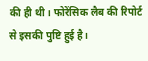की ही थी। फोरेंसिक लैब की रिपोर्ट से इसकी पुष्टि हुई है।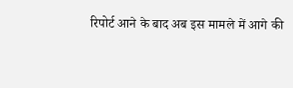रिपोर्ट आने के बाद अब इस मामले में आगे की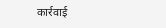कार्रवाई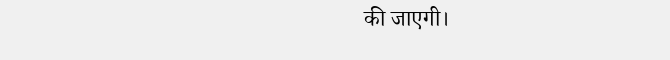की जाएगी।